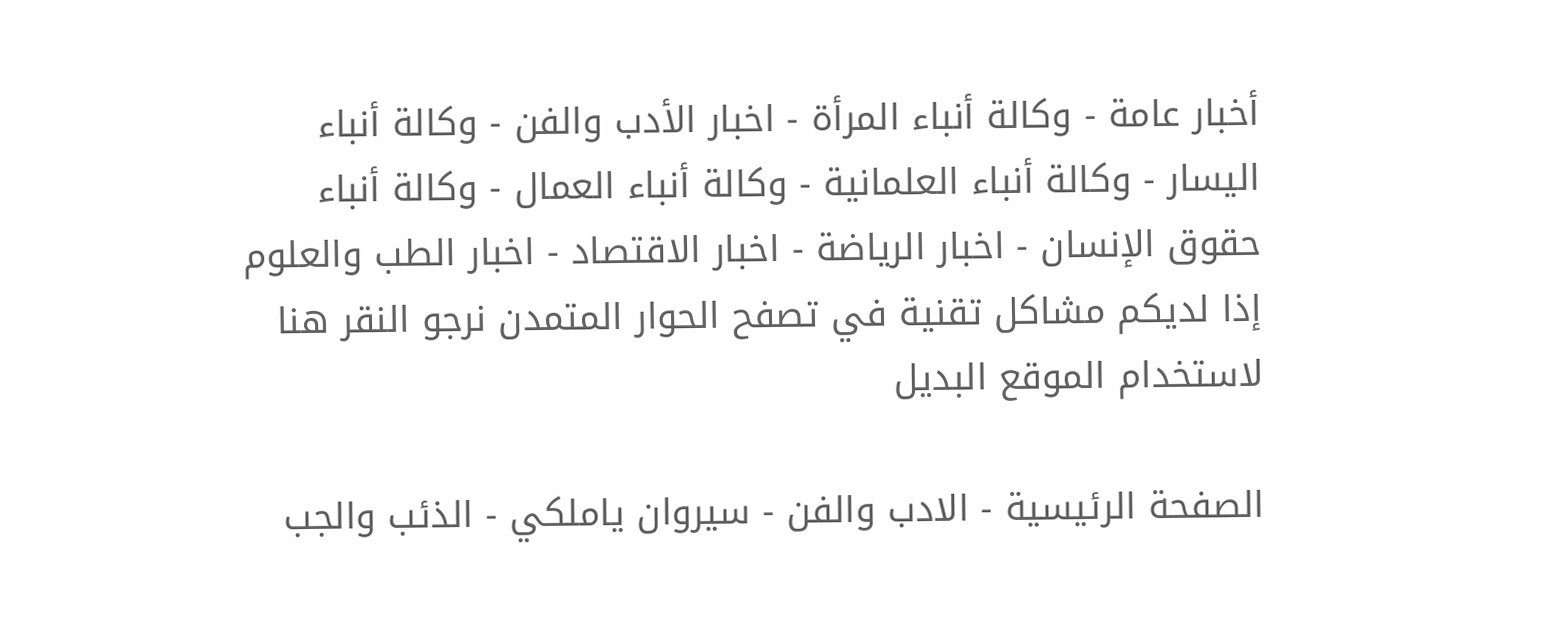أخبار عامة - وكالة أنباء المرأة - اخبار الأدب والفن - وكالة أنباء اليسار - وكالة أنباء العلمانية - وكالة أنباء العمال - وكالة أنباء حقوق الإنسان - اخبار الرياضة - اخبار الاقتصاد - اخبار الطب والعلوم
إذا لديكم مشاكل تقنية في تصفح الحوار المتمدن نرجو النقر هنا لاستخدام الموقع البديل

الصفحة الرئيسية - الادب والفن - سيروان ياملكي - الذئب والجب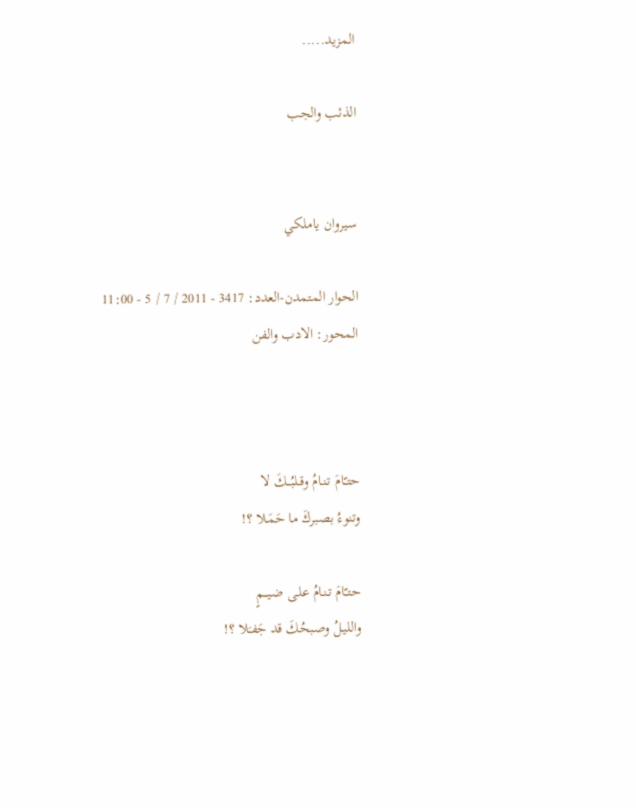المزيد.....

الذئب والجب


سيروان ياملكي

الحوار المتمدن-العدد: 3417 - 2011 / 7 / 5 - 11:00
المحور: الادب والفن



حتـّامَ تـنـامُ وقـلبُـــكَ لا
وتنوءُ بصبركَ ما حَمَـلا ؟!

حتـّامَ تـنـامُ علـى ضيـــمٍ
والليـلُ وصبحُكَ قد جَفـَلا ؟!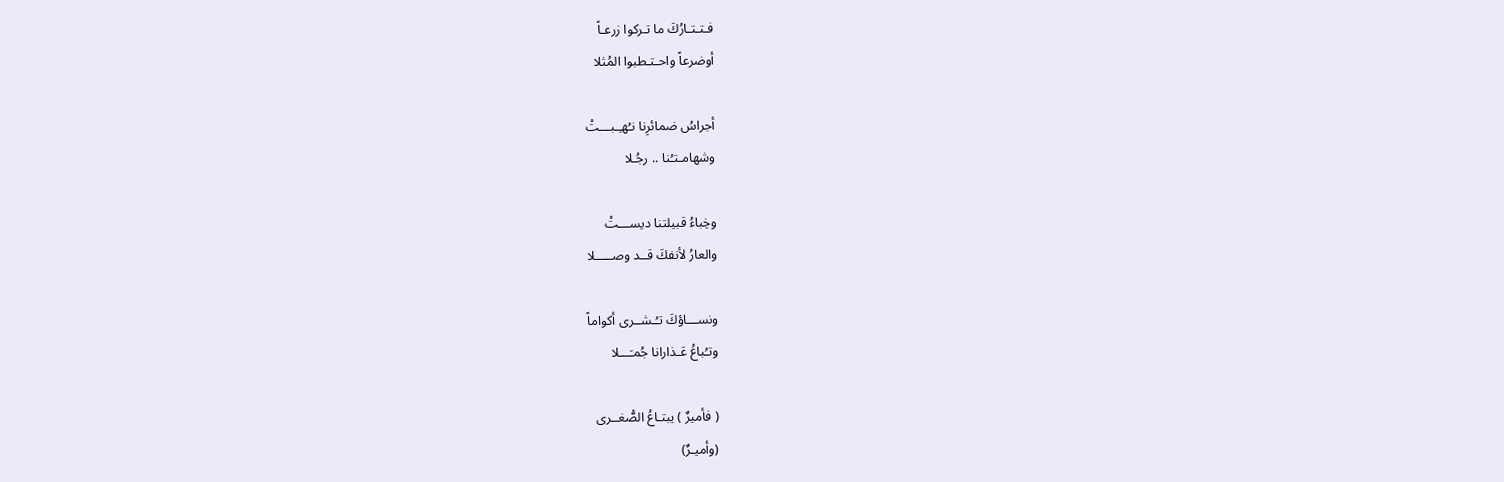فـتـتـارُكَ ما تـركوا زرعـاً
أوضرعاً واحـتـطبوا المُثلا

أجراسُ ضمائرِنا نـُهـِـبـــتْ
وشهامـتـُنا .. رجُـلا

وخِباءُ قبيلتنا ديســـتْ
والعارُ لأنفكَ قــد وصـــــلا

ونســـاؤكَ تـُـشــرى أكواماً
وتـُباعُ عَـذارانا جُمـَـــلا

( فأميرٌ ) يبتـاعُ الصُّغــرى
(وأميـرٌ)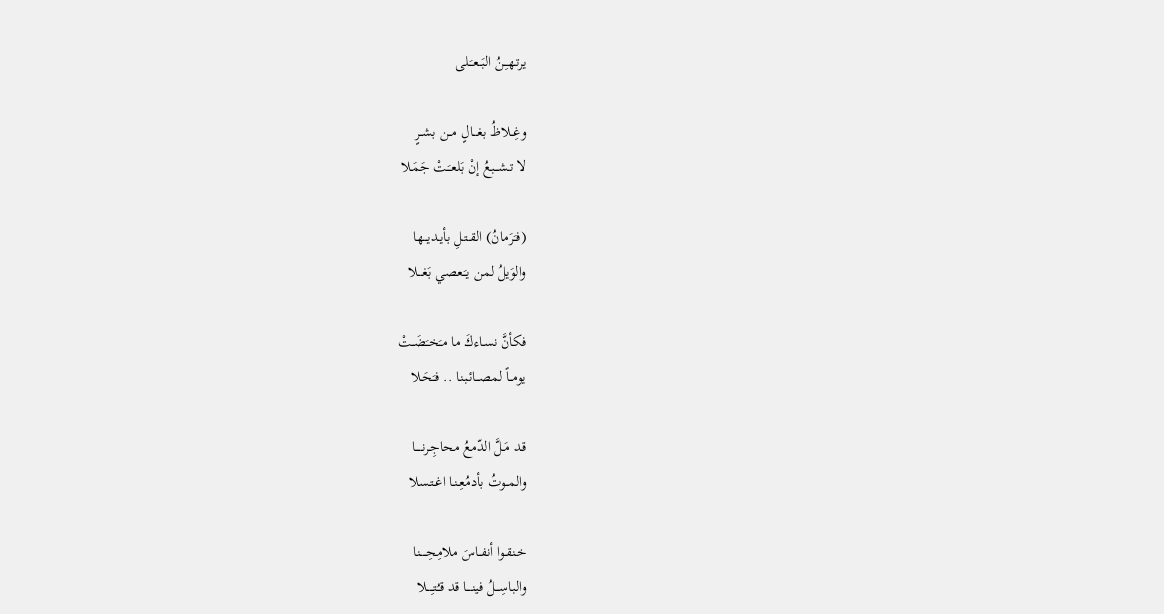يرتـهـِـنُ البَــعـَـلى

وغِــلاظُ بغـــالٍ مــن بشــرٍ
لا تـشـــبعُ إنْ بَلعـَـتْ جَمَـلا

(فـَرَمانُ) القــتـلِ بأيـديـــها
والوَيلُ لمن يـَـعصي بَغـــلا

فكأنَّ نسـاءكَ ما مـَخـَضَــتْ
يومــاً لمصـــائـبنا .. فـَحَـلا

قـد مَـلَّ الدّمعُ محاجِـرنـــــا
والمــوتُ بأدمُعِـنـا اغـتـسلا

خـنقـوا أنفــاسَ ملامِحِـــــنا
والباسِـــلُ فينــــا قد قـُتـِـــلا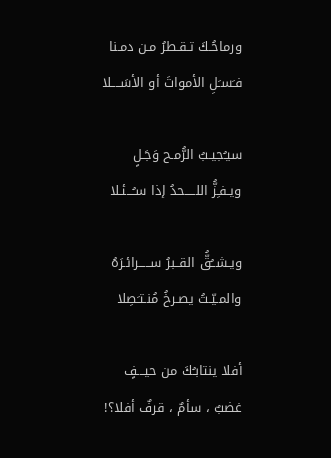ورماحُـكَ تـقـطرُ مـن دمـنا
فـَسـَلِ الأمواتَ أو الأسَــــلا

سيـُجيـبُ الرُّمـح وَجَـلٍ
ويـفـِزُّ اللـــــحدُ إذا سـُـــئـلا

ويـشــُقُّ القــبرُ ســـــرائـرَهُ
والمـيّـتُ يصـرخُ مُنـتـَصِلا

أفلا ينتابـُكَ من حيـــفٍ
غضبٌ ، سأمٌ ، قرفٌ أفلا؟!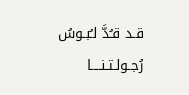قـد قـُدَّ لـُبـوسُ رُجـولـتـنــــا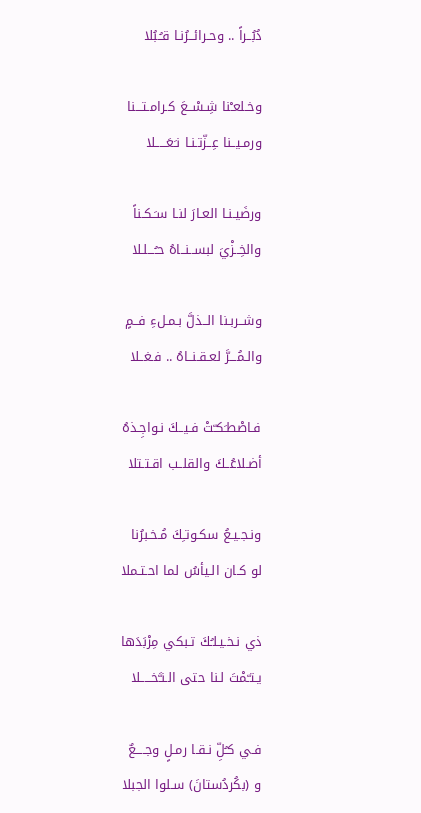دُبُــراً .. وحـرائــرُنـا قـُـبُلا

وخـلعـْنا شِـسْــعَ كـرامـتـــنا
ورمـيــنا عِــزّتـنـا نـَعَـــــلا

ورضَيـنـا العـارَ لنـا سـَـكـناً
والخِــزْيَ لبســنــاهُ حـُـــلـلا

وشــربـنا الــذلَّ بـمـلءِ فــمٍ
والـمُـــرَّ لعـقـنــاهُ .. فـغــلا

فـاصْطـَكـّتْ فـيــكَ نـواجِـذهُ
أضـلاعُــكَ والقلــب اقـتـتلا

ونـجـيـعُ سكـوتـِكَ مُـخـبرُنا
لو كـان الـيأسُ لما احـتـملا

ذي نـخـيـلـُكَ تـبكي مِرْبَدَها
يـتـّمْتَ لـنا حتى الـنـَّخـــــلا

فـي كـُلِّ نـقـا رمـلٍ وجــــعٌ
و (بكُردُستانَ) سـلوا الجبلا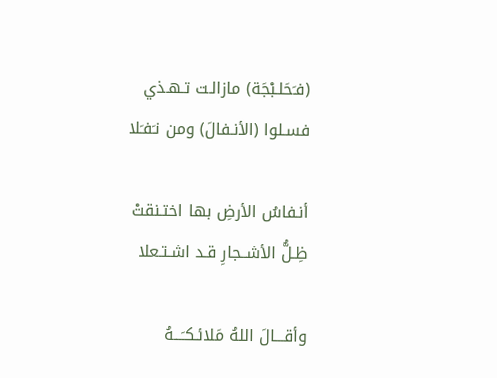(فـَحَلـبْجَة) مازالـت تـهـذي
فسـلوا (الأنـفالَ) ومن نـَفـَلا

أنـفاسُ الأرضِ بها اختـنقتْ
ظِـلُّ الأشــجارِ قـد اشـتـعلا

وأقـــالَ اللهُ مَلائـكـَـــهُ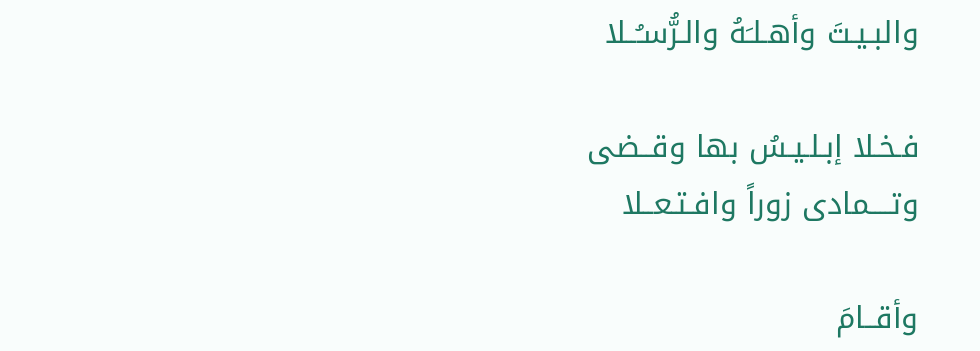والبـيـتَ وأهـلـَهُ والـرُّسـُــلا

فـخـلا إبـلـيـسُ بها وقــضى
وتــــمادى زوراً وافـتـعــلا

وأقــامَ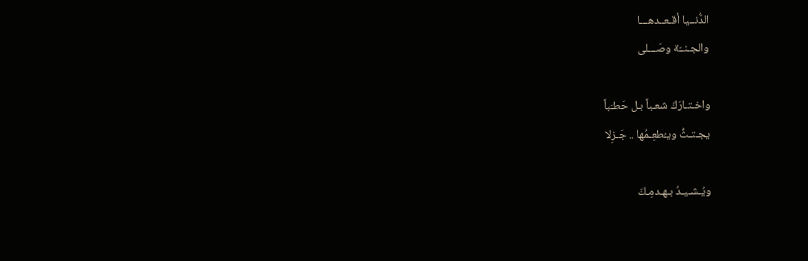الدُّنــيا أقـعــدهـــا
والجـنــّة وصَـــلى

واخـتـارَكَ شعـباً بـل حَطـَباً
يجـتـثُّ ويـُطعِـمُها .. جَـزِلا

ويُـشـيـدُ بـهـدمِـكَ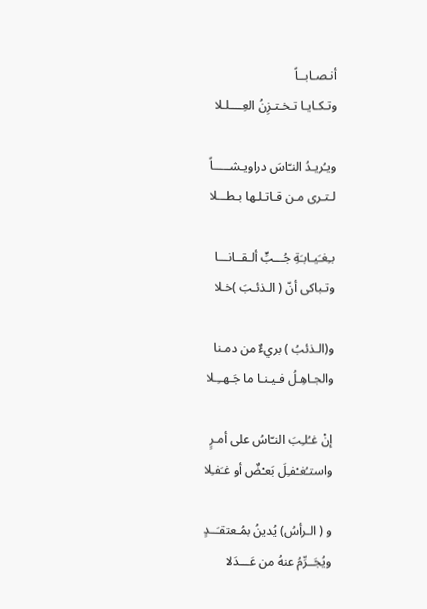أنـصـابــاً
وتـكـايـا تـخـتـزِنُ العِــــلـلا

ويـُريـدُ النـّاسَ دراويـشـــــاً
لـتـرى مـن قـاتـلـها بـطـــلا

بـِغـَيـابـَةِ جُـــبٍّ ألـقــانـــا
وتـباكى أنّ ( الـذئـبَ )خـلا

و(الـذئبُ ) بريءٌ من دمـنا
والجـاهِـلُ فـيـنـا ما جَـهــِـلا

إنْ غـُلـِبَ النـّاسُ على أمـرٍ
واستـُغـْفـِلَ بَعـْضٌ أو غـَفـِلا

و ( الـرأسُ) يُدينُ بمُـعتقـَــدٍ
ويُجَــرِّمُ عنهُ من عَـــدَلا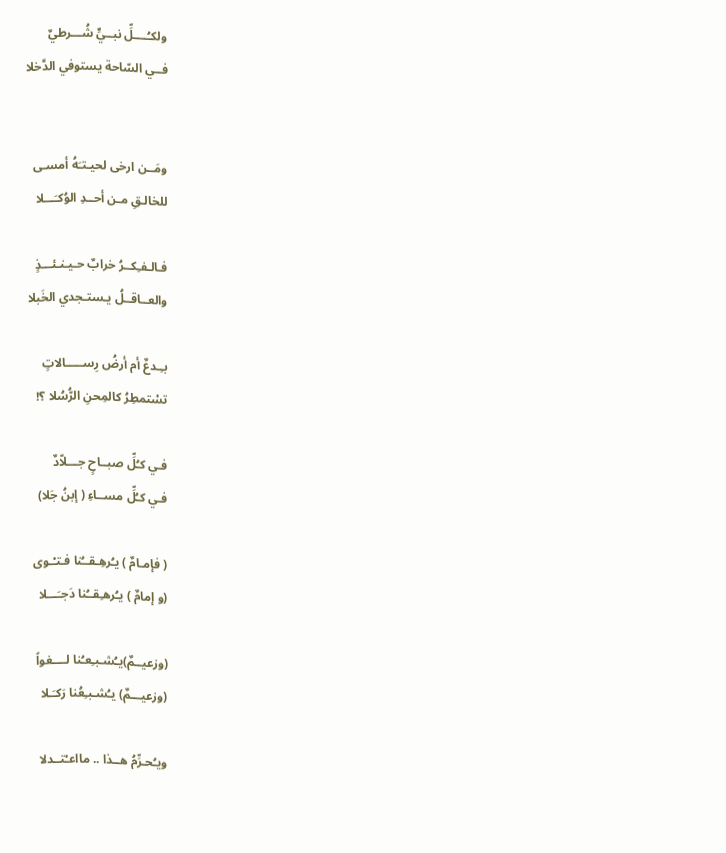ولكـُــــلِّ نبــيٍّ شُـــرطيٌ
فــي السّاحة يستوفي الدَّخلا


ومَــن ارخى لحيـتـَهُ أمسـى
للخالـقِ مـن أحــدِ الوُكـَـــلا

فـالـفـِكــرُ خرابٌ حـيـنـئـــذٍ
والعــاقــلُ يـستـجدي الخَبلا

بـِـدعٌ أم أرضُ رِســـــالاتٍ
تسْتمطِرُ كالمِحنِ الرُّسُلا ؟!

فـي كـُلِّ صبــاحٍ جـــلاّدٌ
فـي كـُلِّ مســاءِ ( إبنُ جَلا)

( فإمـامٌ ) يـُرهِـقــُنا فـتـْـوى
(و إمامٌ ) يـُرهـِقــُنا دَجـَـــلا

(وزعيــمٌ)يـُشـبـِعـُنا لــــغواً
(وزعيـــمٌ) يـُشـبـِعُنا رَكـَـلا

ويـُحـرِّمُ هــذا .. مااعـْتــدلا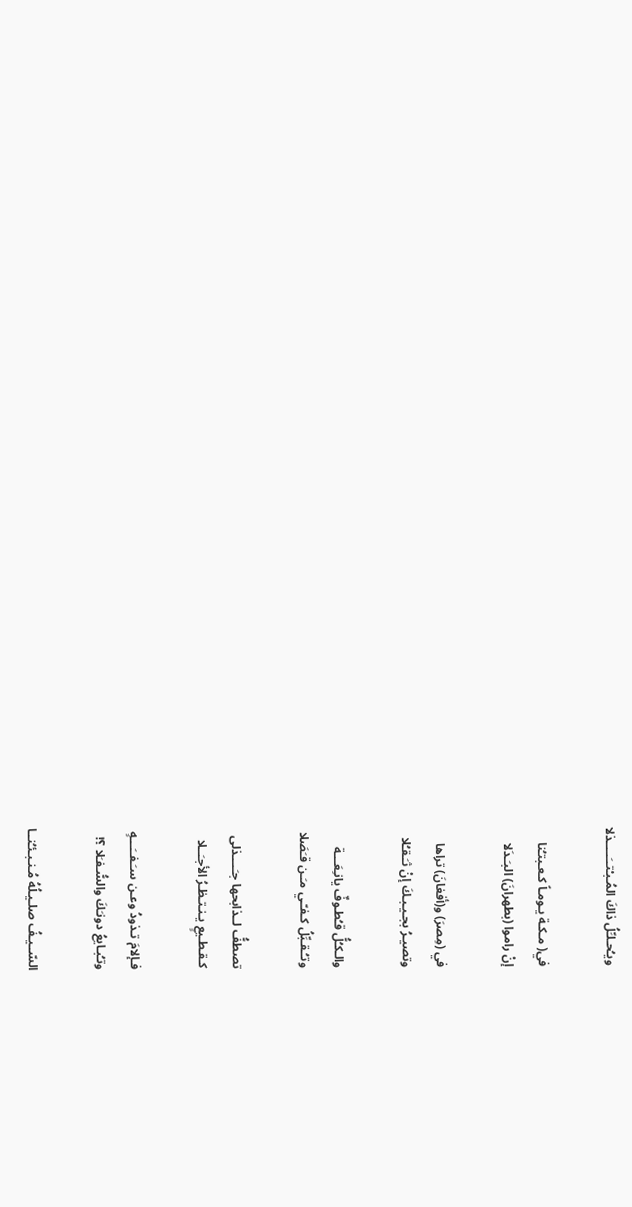ويـُحـلـِّلُ ذاكَ المُـبـْتــَـــــذلا

في( مـكـة يـومـاً كـعـبتـُنا
إنْ راموا (بطهرانَ) البـَـدَلا

في (مِصرَ) و(أفغانَ) تراها
وتصيـرُ بجـيـبـكَ إنْ ثـَـقـُلا

والـكـُلُّ قـُطـوفٌ يانـِعَـــة
وتـُـقـبِّلُ كـفـّـي مـَـن قـَصَلا

تصطفُّ لــذابحها جـَــــذلى
كـقـطـيعٍ يـنـتـظـرُ الأجـَــلا

فـإلامَ تـذودُ وعـن سـَـفــَـــهٍ
وتـُبـايعُ دونـَكَ والسُّـفـَلا ؟!

السّــيـفُ صلـيـلُهُ مُـنـبـئـُنــا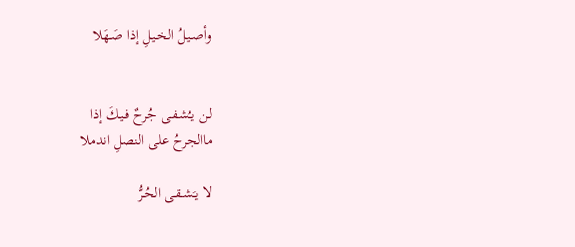وأصـيـلُ الخـيـلِ إذا صَـهَلا


لـن يـُشـفـى جُرحٌ فـيـكَ إذا
ماالجرحُ على النصلِ اندملا

لا يـَشـقـى الحُـرُّ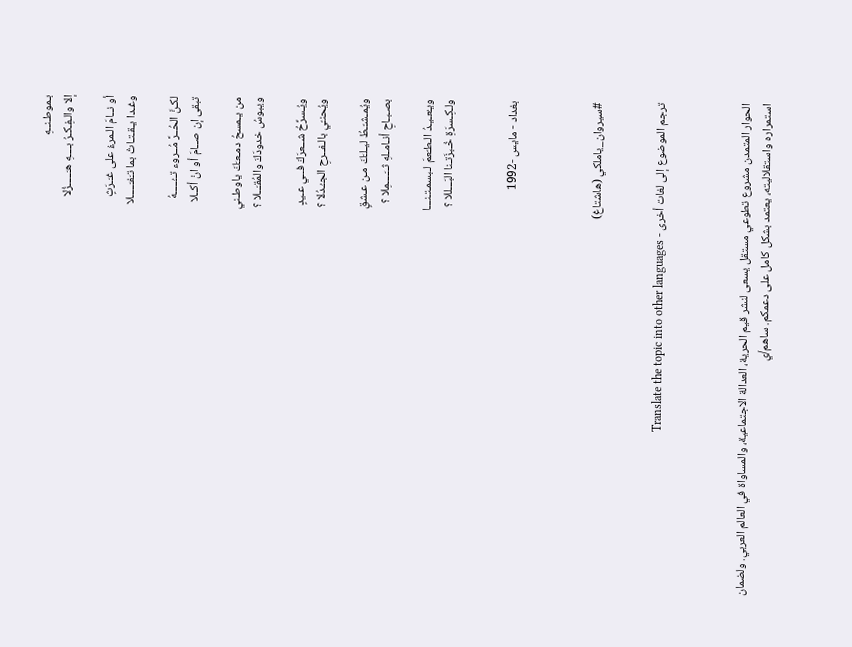بـموطـنــهِ
إلا والـفِـكـرُ بــــهِ هـَـــــزُلا

أو نــامَ الـمرءُ على غـَـرَثٍ
وغـدا يـقـتـاتُ بما تـَفـَـــــلا

لكـنَّ الحُــرَّ مُــروء تــُـــــهُ
تبقى إن صــامَ أو انْ أكــلا

من يـمسحُ دمـعـَكَ ياوطـني
ويبوسُ خدودَكَ والمُقـَــلا ؟

ويُـسرِّحُ شــعرَكَ فــي عـيدٍ
ويُحنـّي بالـفــرحِ الجـُـدُلا ؟

ويُمـشـّـطُ ليـلـَكَ مـن عـشقٍ
بصـبـاحِ أنـامـلهِ ثــَــــمِلا ؟

ويـُعـيـدُ الـطـّعمَ لـبسمـتـنـــا
ولـكِـسرَةِ خُـبزَتـنا البَـــللا ؟


بغداد - مايس -1992



#سيروان_ياملكي (هاشتاغ)


ترجم الموضوع إلى لغات أخرى - Translate the topic into other languages



الحوار المتمدن مشروع تطوعي مستقل يسعى لنشر قيم الحرية، العدالة الاجتماعية، والمساواة في العالم العربي. ولضمان استمراره واستقلاليته، يعتمد بشكل كامل على دعمكم. ساهم/ي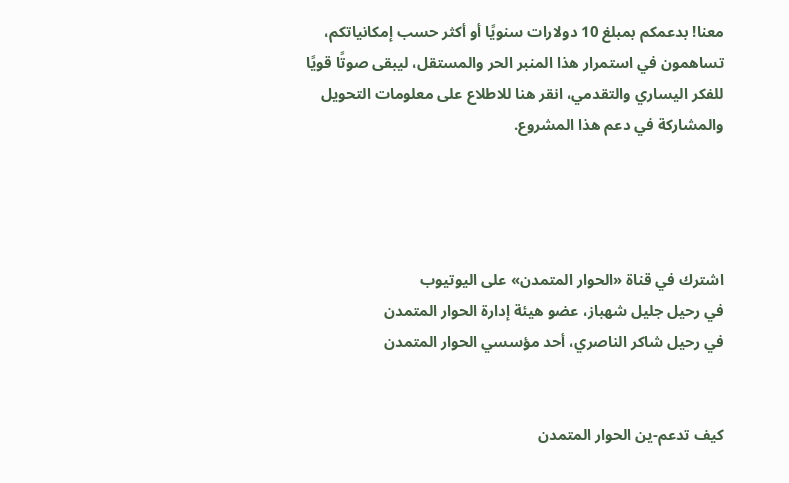معنا! بدعمكم بمبلغ 10 دولارات سنويًا أو أكثر حسب إمكانياتكم، تساهمون في استمرار هذا المنبر الحر والمستقل، ليبقى صوتًا قويًا للفكر اليساري والتقدمي، انقر هنا للاطلاع على معلومات التحويل والمشاركة في دعم هذا المشروع.




اشترك في قناة «الحوار المتمدن» على اليوتيوب
في رحيل جليل شهباز، عضو هيئة إدارة الحوار المتمدن
في رحيل شاكر الناصري، أحد مؤسسي الحوار المتمدن


كيف تدعم-ين الحوار المتمدن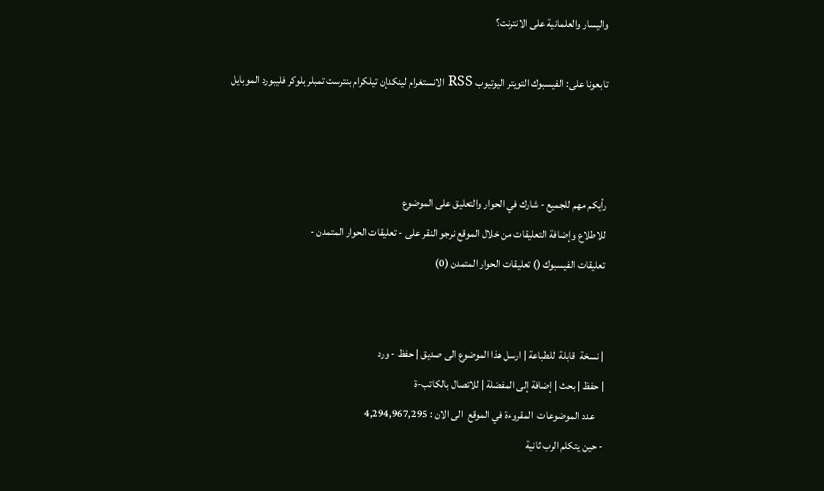واليسار والعلمانية على الانترنت؟

تابعونا على: الفيسبوك التويتر اليوتيوب RSS الانستغرام لينكدإن تيلكرام بنترست تمبلر بلوكر فليبورد الموبايل



رأيكم مهم للجميع - شارك في الحوار والتعليق على الموضوع
للاطلاع وإضافة التعليقات من خلال الموقع نرجو النقر على - تعليقات الحوار المتمدن -
تعليقات الفيسبوك () تعليقات الحوار المتمدن (0)


| نسخة  قابلة  للطباعة | ارسل هذا الموضوع الى صديق | حفظ - ورد
| حفظ | بحث | إضافة إلى المفضلة | للاتصال بالكاتب-ة
    عدد الموضوعات  المقروءة في الموقع  الى الان : 4,294,967,295
- حين يتكلم الرب ثانية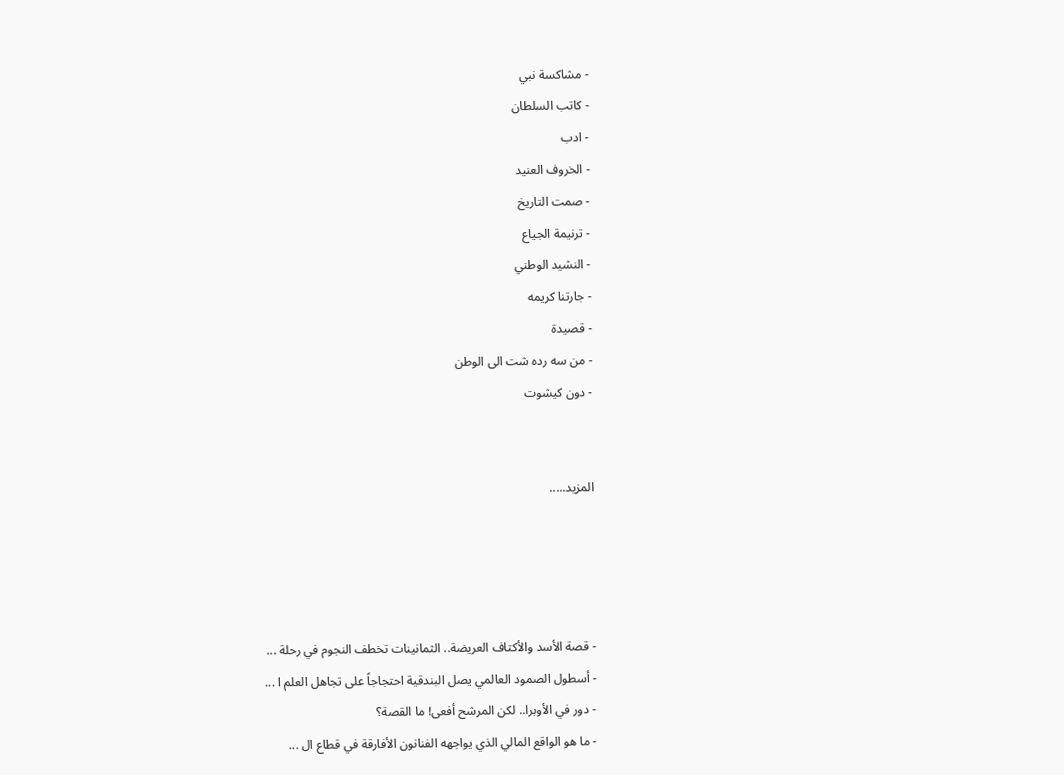- مشاكسة نبي
- كاتب السلطان
- ادب
- الخروف العنيد
- صمت التاريخ
- ترنيمة الجياع
- النشيد الوطني
- جارتنا كريمه
- قصيدة
- من سه رده شت الى الوطن
- دون كيشوت


المزيد.....




- قصة الأسد والأكتاف العريضة.. الثمانينات تخطف النجوم في رحلة ...
- أسطول الصمود العالمي يصل البندقية احتجاجاً على تجاهل العلم ا ...
- دور في الأوبرا.. لكن المرشح أفعى! ما القصة؟
- ما هو الواقع المالي الذي يواجهه الفنانون الأفارقة في قطاع ال ...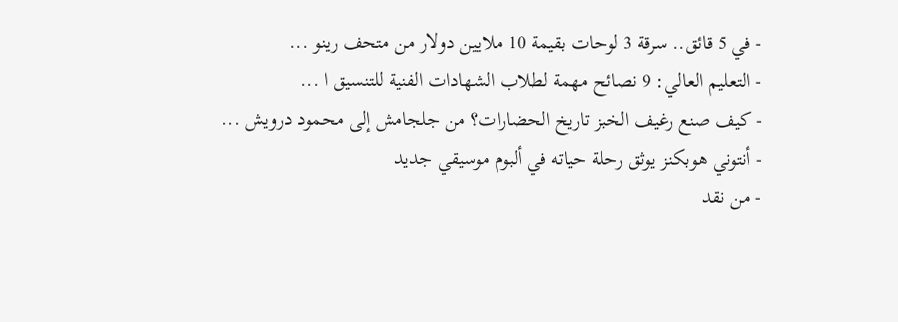- في 5 قائق.. سرقة 3 لوحات بقيمة 10 ملايين دولار من متحف رينو ...
- التعليم العالي: 9 نصائح مهمة لطلاب الشهادات الفنية للتنسيق ا ...
- كيف صنع رغيف الخبز تاريخ الحضارات؟ من جلجامش إلى محمود درويش ...
- أنتوني هوبكنز يوثق رحلة حياته في ألبوم موسيقي جديد
- من نقد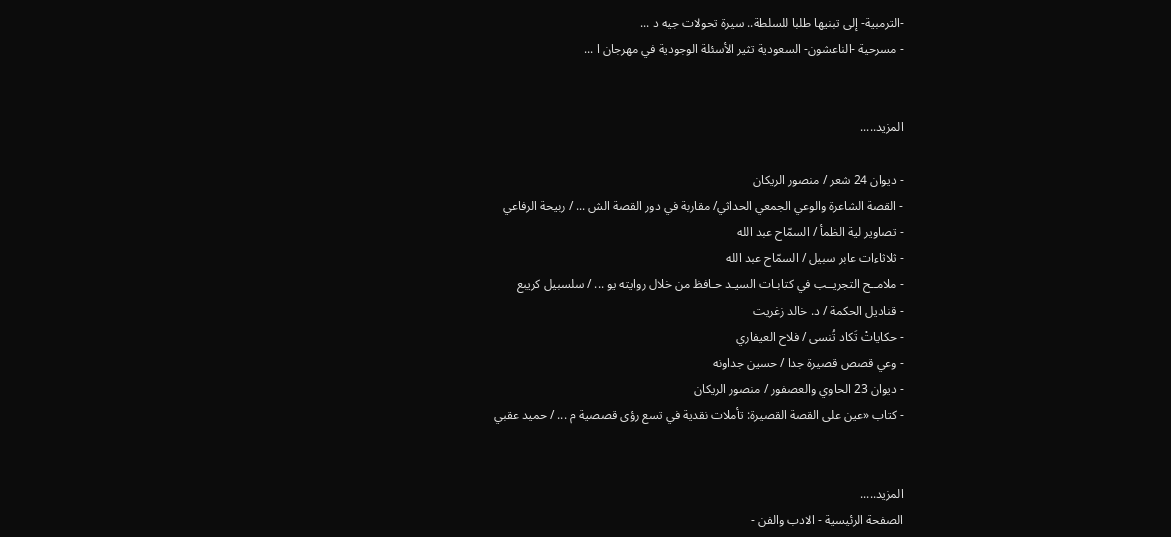-الترمبية- إلى تبنيها طلبا للسلطة.. سيرة تحولات جيه د ...
- مسرحية -الناعشون- السعودية تثير الأسئلة الوجودية في مهرجان ا ...


المزيد.....

- ديوان 24 شعر / منصور الريكان
- القصة الشاعرة والوعي الجمعي الحداثي/ مقاربة في دور القصة الش ... / ربيحة الرفاعي
- تصاوير لية الظمأ / السمّاح عبد الله
- ثلاثاءات عابر سبيل / السمّاح عبد الله
- ملامــح التجريــب في كتابـات السيـد حـافظ من خلال روايته يو ... / سلسبيل كريبع
- قناديل الحكمة / د. خالد زغريت
- حكاياتْ تَكاد تُنسى / فلاح العيفاري
- وعي قصص قصيرة جدا / حسين جداونه
- ديوان 23 الحاوي والعصفور / منصور الريكان
- كتاب «عين على القصة القصيرة: تأملات نقدية في تسع رؤى قصصية م ... / حميد عقبي


المزيد.....
الصفحة الرئيسية - الادب والفن -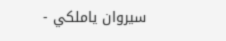سيروان ياملكي -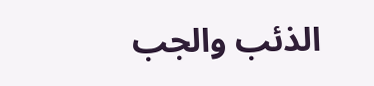الذئب والجب